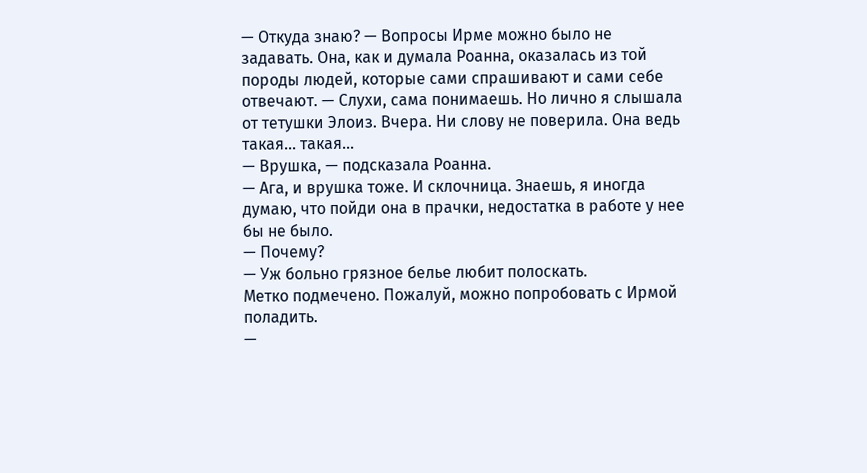— Откуда знаю? — Вопросы Ирме можно было не задавать. Она, как и думала Роанна, оказалась из той породы людей, которые сами спрашивают и сами себе отвечают. — Слухи, сама понимаешь. Но лично я слышала от тетушки Элоиз. Вчера. Ни слову не поверила. Она ведь такая… такая…
— Врушка, — подсказала Роанна.
— Ага, и врушка тоже. И склочница. Знаешь, я иногда думаю, что пойди она в прачки, недостатка в работе у нее бы не было.
— Почему?
— Уж больно грязное белье любит полоскать.
Метко подмечено. Пожалуй, можно попробовать с Ирмой поладить.
—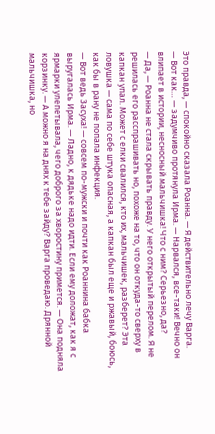Это правда, — спокойно сказала Роанна. — Я действительно лечу Варга.
— Вот как… — задумчиво протянула Ирма. — Нарвался, все-таки! Вечно он влипает в истории, несносный мальчишка! Что с ним? Серьезно, да?
— Да, — Роанна не стала скрывать правду. У него открытый перелом. Я не решилась его расспрашивать но, похоже на то, что он откуда-то сверху в капкан упал. Может с елки свалился, кто их, мальчишек, разберет? Эта ловушка — сама по себе штука опасная, а капкан был еще и ржавый, боюсь, как бы в рану не попала инфекция.
— Вот ведь Засуха! — совсем по-мужски и почти как Роаннина бабка выругалась Ирма. — Ладно, к дядьке надо идти. Если ему доложат, как я с ярмарки улепетывала, чего доброго за хворостину примется. — Она подняла корзинку. — А можно я на днях к тебе зайду? Варга проведаю. Дрянной мальчишка, но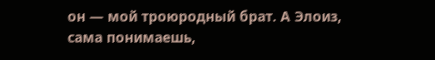он — мой троюродный брат. А Элоиз, сама понимаешь,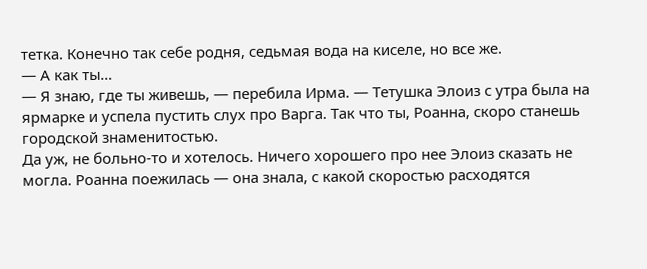тетка. Конечно так себе родня, седьмая вода на киселе, но все же.
— А как ты…
— Я знаю, где ты живешь, — перебила Ирма. — Тетушка Элоиз с утра была на ярмарке и успела пустить слух про Варга. Так что ты, Роанна, скоро станешь городской знаменитостью.
Да уж, не больно-то и хотелось. Ничего хорошего про нее Элоиз сказать не могла. Роанна поежилась — она знала, с какой скоростью расходятся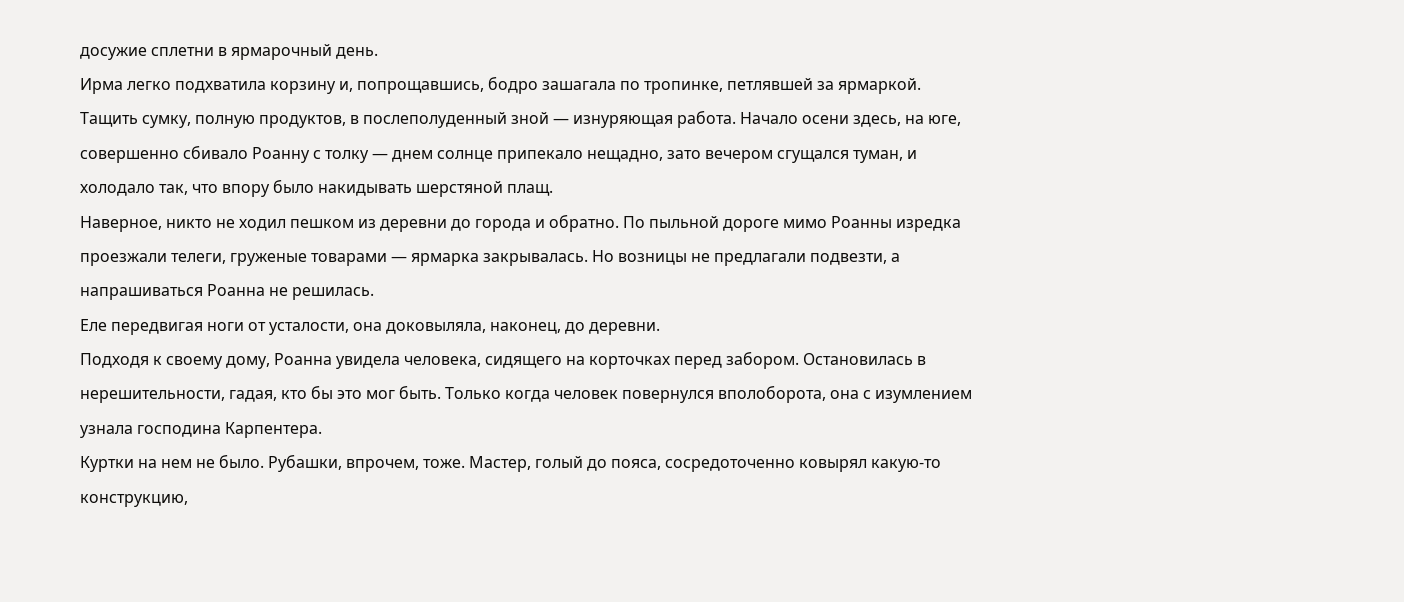досужие сплетни в ярмарочный день.
Ирма легко подхватила корзину и, попрощавшись, бодро зашагала по тропинке, петлявшей за ярмаркой.
Тащить сумку, полную продуктов, в послеполуденный зной — изнуряющая работа. Начало осени здесь, на юге, совершенно сбивало Роанну с толку — днем солнце припекало нещадно, зато вечером сгущался туман, и холодало так, что впору было накидывать шерстяной плащ.
Наверное, никто не ходил пешком из деревни до города и обратно. По пыльной дороге мимо Роанны изредка проезжали телеги, груженые товарами — ярмарка закрывалась. Но возницы не предлагали подвезти, а напрашиваться Роанна не решилась.
Еле передвигая ноги от усталости, она доковыляла, наконец, до деревни.
Подходя к своему дому, Роанна увидела человека, сидящего на корточках перед забором. Остановилась в нерешительности, гадая, кто бы это мог быть. Только когда человек повернулся вполоборота, она с изумлением узнала господина Карпентера.
Куртки на нем не было. Рубашки, впрочем, тоже. Мастер, голый до пояса, сосредоточенно ковырял какую-то конструкцию,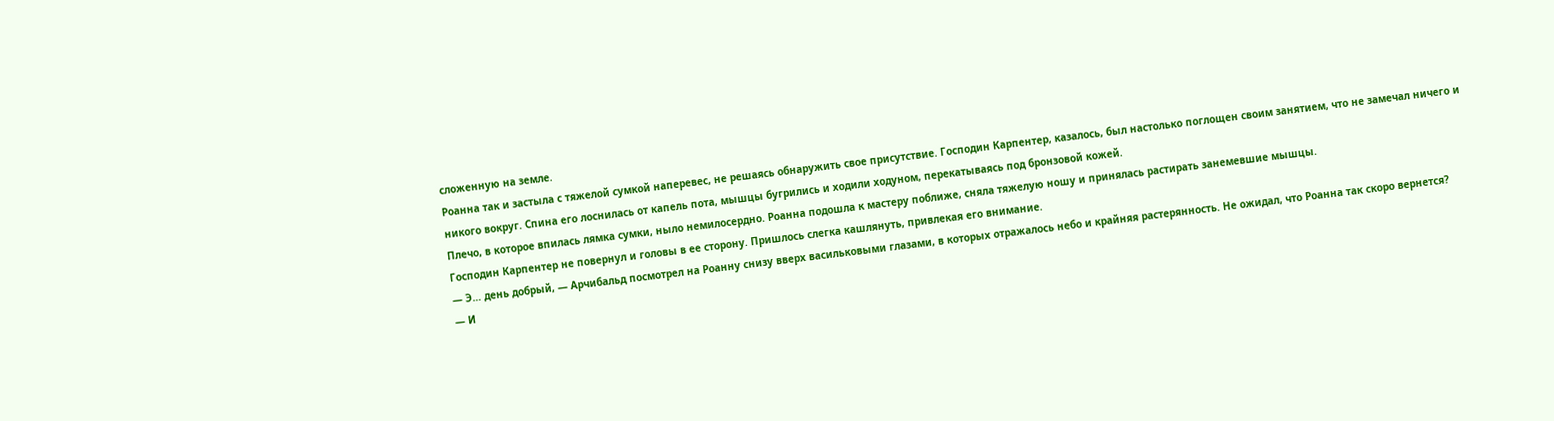сложенную на земле.
Роанна так и застыла с тяжелой сумкой наперевес, не решаясь обнаружить свое присутствие. Господин Карпентер, казалось, был настолько поглощен своим занятием, что не замечал ничего и никого вокруг. Спина его лоснилась от капель пота, мышцы бугрились и ходили ходуном, перекатываясь под бронзовой кожей.
Плечо, в которое впилась лямка сумки, ныло немилосердно. Роанна подошла к мастеру поближе, сняла тяжелую ношу и принялась растирать занемевшие мышцы.
Господин Карпентер не повернул и головы в ее сторону. Пришлось слегка кашлянуть, привлекая его внимание.
— Э… день добрый, — Арчибальд посмотрел на Роанну снизу вверх васильковыми глазами, в которых отражалось небо и крайняя растерянность. Не ожидал, что Роанна так скоро вернется?
— И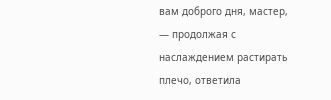вам доброго дня, мастер, — продолжая с наслаждением растирать плечо, ответила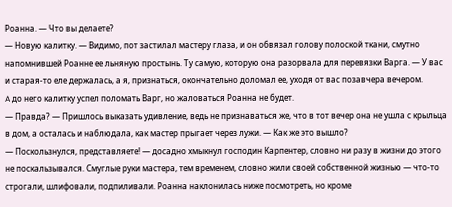Роанна. — Что вы делаете?
— Новую калитку. — Видимо, пот застилал мастеру глаза, и он обвязал голову полоской ткани, смутно напомнившей Роанне ее льняную простынь. Ту самую, которую она разорвала для перевязки Варга. — У вас и старая-то еле держалась, а я, признаться, окончательно доломал ее, уходя от вас позавчера вечером.
A до него калитку успел поломать Варг, но жаловаться Роанна не будет.
— Правда? — Пришлось выказать удивление, ведь не признаваться же, что в тот вечер она не ушла с крыльца в дом, а осталась и наблюдала, как мастер прыгает через лужи. — Как же это вышло?
— Поскользнулся, представляете! — досадно хмыкнул господин Карпентер, словно ни разу в жизни до этого не поскальзывался. Смуглые руки мастера, тем временем, словно жили своей собственной жизнью — что-то строгали, шлифовали, подпиливали. Роанна наклонилась ниже посмотреть, но кроме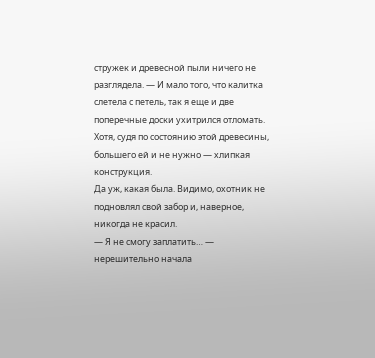стружек и древесной пыли ничего не разглядела. — И мало того, что калитка слетела с петель, так я еще и две поперечные доски ухитрился отломать. Хотя, судя по состоянию этой древесины, большего ей и не нужно — хлипкая конструкция.
Да уж, какая была. Видимо, охотник не подновлял свой забор и, наверное, никогда не красил.
— Я не смогу заплатить… — нерешительно начала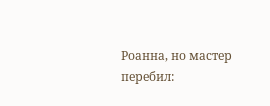Роанна, но мастер перебил: